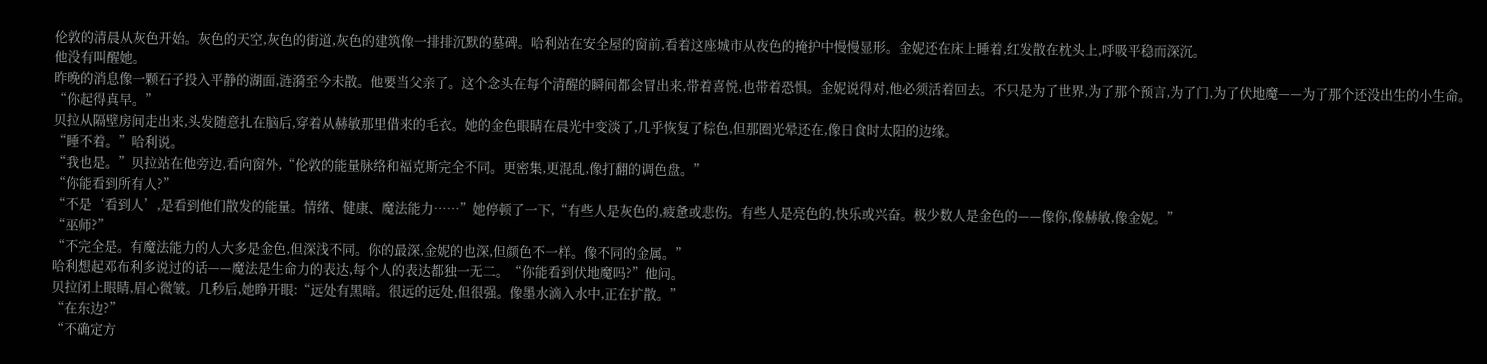伦敦的清晨从灰色开始。灰色的天空,灰色的街道,灰色的建筑像一排排沉默的墓碑。哈利站在安全屋的窗前,看着这座城市从夜色的掩护中慢慢显形。金妮还在床上睡着,红发散在枕头上,呼吸平稳而深沉。
他没有叫醒她。
昨晚的消息像一颗石子投入平静的湖面,涟漪至今未散。他要当父亲了。这个念头在每个清醒的瞬间都会冒出来,带着喜悦,也带着恐惧。金妮说得对,他必须活着回去。不只是为了世界,为了那个预言,为了门,为了伏地魔——为了那个还没出生的小生命。
“你起得真早。”
贝拉从隔壁房间走出来,头发随意扎在脑后,穿着从赫敏那里借来的毛衣。她的金色眼睛在晨光中变淡了,几乎恢复了棕色,但那圈光晕还在,像日食时太阳的边缘。
“睡不着。”哈利说。
“我也是。”贝拉站在他旁边,看向窗外,“伦敦的能量脉络和福克斯完全不同。更密集,更混乱,像打翻的调色盘。”
“你能看到所有人?”
“不是‘看到人’,是看到他们散发的能量。情绪、健康、魔法能力……”她停顿了一下,“有些人是灰色的,疲惫或悲伤。有些人是亮色的,快乐或兴奋。极少数人是金色的——像你,像赫敏,像金妮。”
“巫师?”
“不完全是。有魔法能力的人大多是金色,但深浅不同。你的最深,金妮的也深,但颜色不一样。像不同的金属。”
哈利想起邓布利多说过的话——魔法是生命力的表达,每个人的表达都独一无二。“你能看到伏地魔吗?”他问。
贝拉闭上眼睛,眉心微皱。几秒后,她睁开眼:“远处有黑暗。很远的远处,但很强。像墨水滴入水中,正在扩散。”
“在东边?”
“不确定方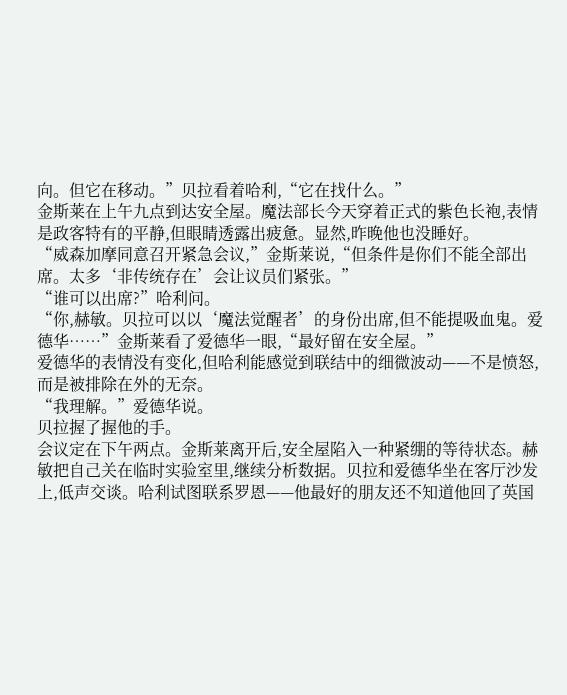向。但它在移动。”贝拉看着哈利,“它在找什么。”
金斯莱在上午九点到达安全屋。魔法部长今天穿着正式的紫色长袍,表情是政客特有的平静,但眼睛透露出疲惫。显然,昨晚他也没睡好。
“威森加摩同意召开紧急会议,”金斯莱说,“但条件是你们不能全部出席。太多‘非传统存在’会让议员们紧张。”
“谁可以出席?”哈利问。
“你,赫敏。贝拉可以以‘魔法觉醒者’的身份出席,但不能提吸血鬼。爱德华……”金斯莱看了爱德华一眼,“最好留在安全屋。”
爱德华的表情没有变化,但哈利能感觉到联结中的细微波动——不是愤怒,而是被排除在外的无奈。
“我理解。”爱德华说。
贝拉握了握他的手。
会议定在下午两点。金斯莱离开后,安全屋陷入一种紧绷的等待状态。赫敏把自己关在临时实验室里,继续分析数据。贝拉和爱德华坐在客厅沙发上,低声交谈。哈利试图联系罗恩——他最好的朋友还不知道他回了英国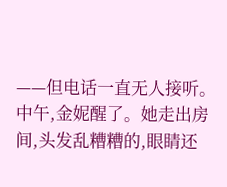——但电话一直无人接听。
中午,金妮醒了。她走出房间,头发乱糟糟的,眼睛还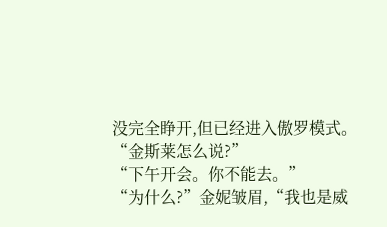没完全睁开,但已经进入傲罗模式。
“金斯莱怎么说?”
“下午开会。你不能去。”
“为什么?”金妮皱眉,“我也是威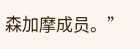森加摩成员。”